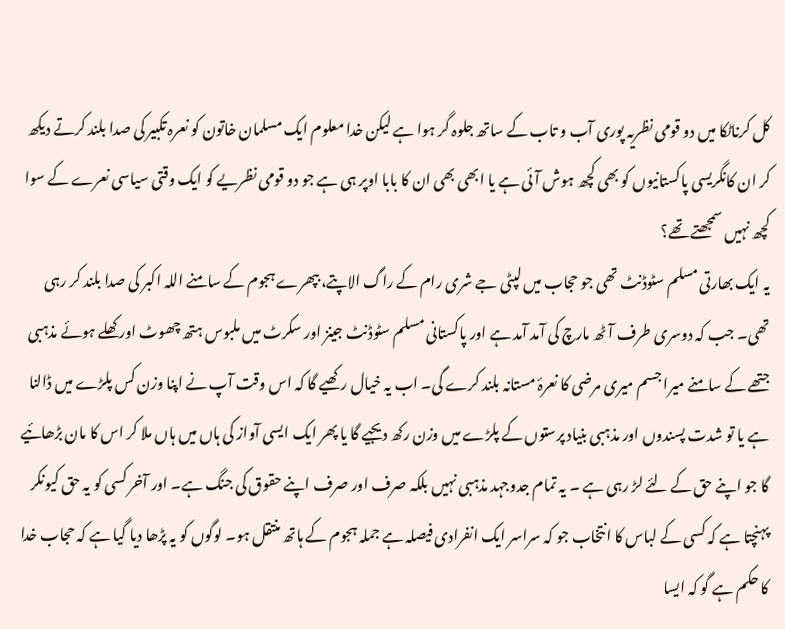کل کرناٹکا میں دو قومی نظریہ پوری آب و تاب کے ساتھ جلوہ گر ہوا ہے لیکن خدا معلوم ایک مسلمان خاتون کو نعرہ تکبیر کی صدا بلند کرتے دیکھ کر ان کانگریسی پاکستانیوں کو بھی کچھ ہوش آئی ہے یا ابھی بھی ان کا بابا اوپر ہی ہے جو دو قومی نظریے کو ایک وقتی سیاسی نعرے کے سوا کچھ نہیں سمجھتے تھے؟
یہ ایک بھارتی مسلم سٹوڈنٹ تھی جو حجاب میں لپٹی جے شری رام کے راگ الاپتے، بپھرے ہجوم کے سامنے اللہ اکبر کی صدا بلند کر رہی تھی۔ جب کہ دوسری طرف آٹھ مارچ کی آمد آمد ہے اور پاکستانی مسلم سٹوڈنٹ جینز اور سکرٹ میں ملبوس ہتھ چھوٹ اور کھلے ہوئے مذہبی جتھے کے سامنے میرا جسم میری مرضی کا نعرۂ مستانہ بلند کرے گی۔ اب یہ خیال رکھیے گا کہ اس وقت آپ نے اپنا وزن کس پلڑے میں ڈالنا ہے یا تو شدت پسندوں اور مذہبی بنیاد پرستوں کے پلڑے میں وزن رکھ دیجیے گا یا پھر ایک ایسی آواز کی ہاں میں ہاں ملا کر اس کا مان بڑھائیے گا جو اپنے حق کے لئے لڑ رہی ہے ۔ یہ تمام جدوجہد مذہبی نہیں بلکہ صرف اور صرف اپنے حقوق کی جنگ ہے۔ اور آخر کسی کو یہ حق کیونکر پہنچتا ہے کہ کسی کے لباس کا انتخاب جو کہ سراسر ایک انفرادی فیصلہ ہے جملہ ہجوم کے ہاتھ منتقل ہو۔ لوگوں کو یہ پڑھا دیا گیا ہے کہ حجاب خدا کا حکم ہے گو کہ ایسا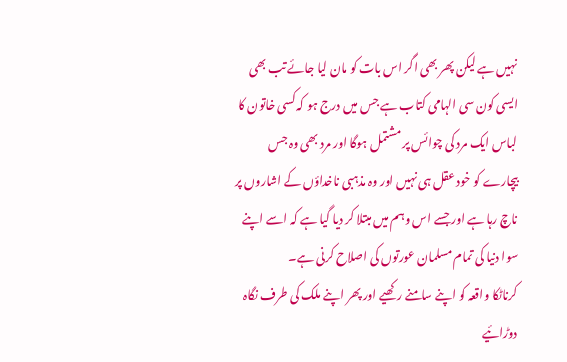نہیں ہے لیکن پھر بھی اگر اس بات کو مان لیا جائے تب بھی ایسی کون سی الہامی کتاب ہے جس میں درج ہو کہ کسی خاتون کا لباس ایک مرد کی چوائس پر مشتمل ہوگا اور مرد بھی وہ جس بیچارے کو خود عقل ہی نہیں اور وہ مذہبی ناخداؤں کے اشاروں پر ناچ رہا ہے اور جسے اس وہم میں مبتلا کر دیا گیا ہے کہ اسے اپنے سوا دنیا کی تمام مسلمان عورتوں کی اصلاح کرنی ہے۔
کرناٹکا واقعہ کو اپنے سامنے رکھیے اور پھر اپنے ملک کی طرف نگاہ دوڑائیے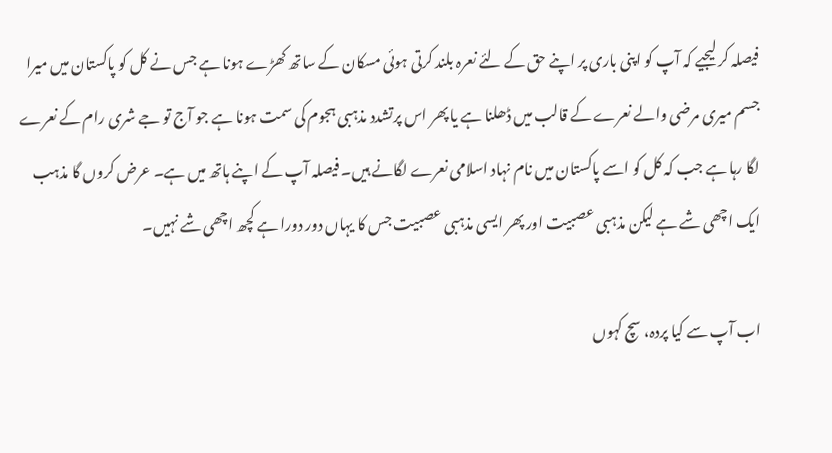فیصلہ کر لیجیے کہ آپ کو اپنی باری پر اپنے حق کے لئے نعرہ بلند کرتی ہوئی مسکان کے ساتھ کھڑے ہونا ہے جس نے کل کو پاکستان میں میرا جسم میری مرضی والے نعرے کے قالب میں ڈھلنا ہے یا پھر اس پرتشدد مذہبی ہجوم کی سمت ہونا ہے جو آج تو جے شری رام کے نعرے لگا رہا ہے جب کہ کل کو اسے پاکستان میں نام نہاد اسلامی نعرے لگانے ہیں۔ فیصلہ آپ کے اپنے ہاتھ میں ہے۔ عرض کروں گا مذہب ایک اچھی شے ہے لیکن مذہبی عصبیت اور پھر ایسی مذہبی عصبیت جس کا یہاں دور دورا ہے کچھ اچھی شے نہیں۔

اب آپ سے کیا پردہ، سچ کہوں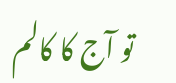تو آج کا کالم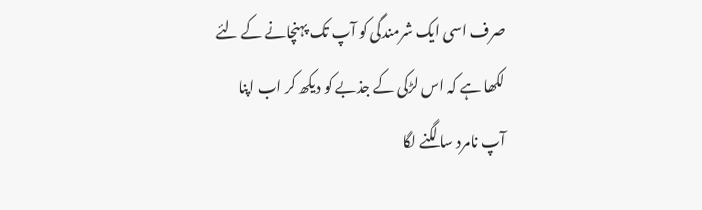صرف اسی ایک شرمندگی کو آپ تک پہنچانے کے لئے لکھا ہے کہ اس لڑکی کے جذبے کو دیکھ کر اب اپنا آپ نامرد سا لگنے لگا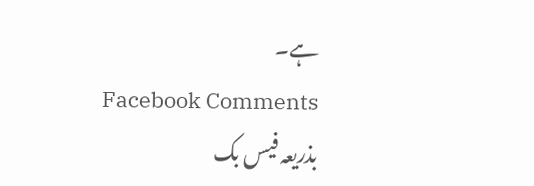ہے۔
Facebook Comments
بذریعہ فیس بک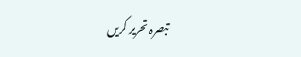تبصرہ تحریر کریں